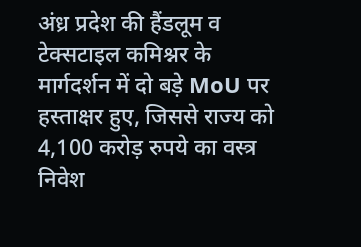अंध्र प्रदेश की हैंडलूम व टेक्सटाइल कमिश्नर के मार्गदर्शन में दो बड़े MoU पर हस्ताक्षर हुए, जिससे राज्य को 4,100 करोड़ रुपये का वस्त्र निवेश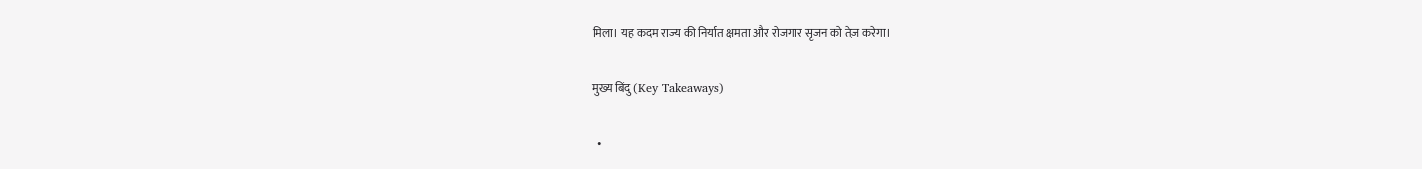मिला। यह कदम राज्य की निर्यात क्षमता और रोजगार सृजन को तेज़ करेगा।

मुख्य बिंदु (Key Takeaways)

  •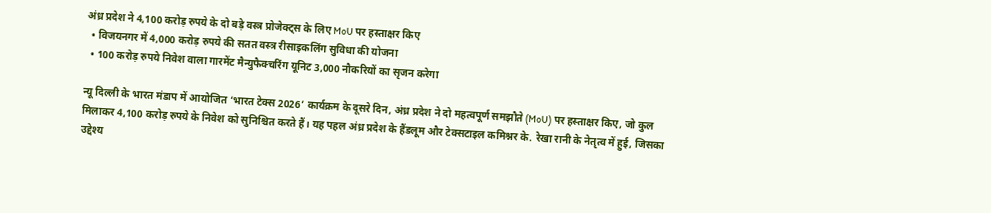अंध्र प्रदेश ने 4,100 करोड़ रुपये के दो बड़े वस्त्र प्रोजेक्ट्स के लिए MoU पर हस्ताक्षर किए
  • विजयनगर में 4,000 करोड़ रुपये की सतत वस्त्र रीसाइकलिंग सुविधा की योजना
  • 100 करोड़ रुपये निवेश वाला गारमेंट मैन्युफैक्चरिंग यूनिट 3,000 नौकरियों का सृजन करेगा

न्यू दिल्ली के भारत मंडाप में आयोजित ‘भारत टेक्स 2026’ कार्यक्रम के दूसरे दिन, अंध्र प्रदेश ने दो महत्वपूर्ण समझौते (MoU) पर हस्ताक्षर किए, जो कुल मिलाकर 4,100 करोड़ रुपये के निवेश को सुनिश्चित करते हैं। यह पहल अंध्र प्रदेश के हैंडलूम और टेक्सटाइल कमिश्नर के. रेखा रानी के नेतृत्व में हुई, जिसका उद्देश्य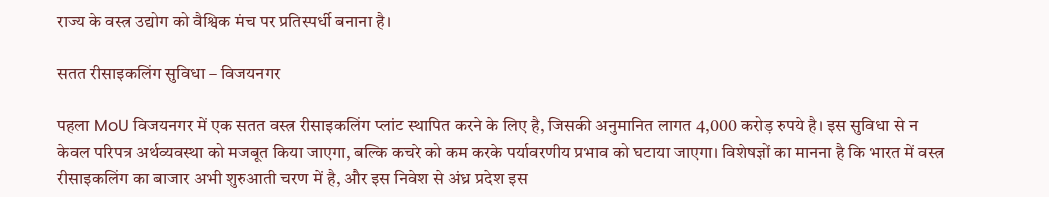राज्य के वस्त्र उद्योग को वैश्विक मंच पर प्रतिस्पर्धी बनाना है।

सतत रीसाइकलिंग सुविधा – विजयनगर

पहला MoU विजयनगर में एक सतत वस्त्र रीसाइकलिंग प्लांट स्थापित करने के लिए है, जिसकी अनुमानित लागत 4,000 करोड़ रुपये है। इस सुविधा से न केवल परिपत्र अर्थव्यवस्था को मजबूत किया जाएगा, बल्कि कचरे को कम करके पर्यावरणीय प्रभाव को घटाया जाएगा। विशेषज्ञों का मानना है कि भारत में वस्त्र रीसाइकलिंग का बाजार अभी शुरुआती चरण में है, और इस निवेश से अंध्र प्रदेश इस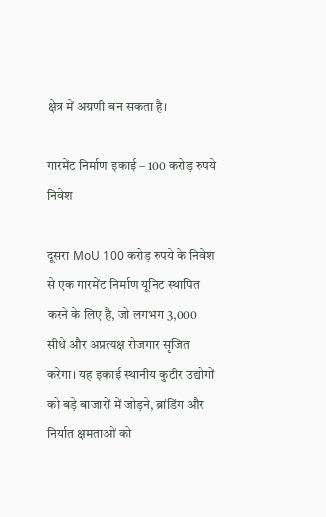क्षेत्र में अग्रणी बन सकता है।

गारमेंट निर्माण इकाई – 100 करोड़ रुपये निवेश

दूसरा MoU 100 करोड़ रुपये के निवेश से एक गारमेंट निर्माण यूनिट स्थापित करने के लिए है, जो लगभग 3,000 सीधे और अप्रत्यक्ष रोजगार सृजित करेगा। यह इकाई स्थानीय कुटीर उद्योगों को बड़े बाजारों में जोड़ने, ब्रांडिंग और निर्यात क्षमताओं को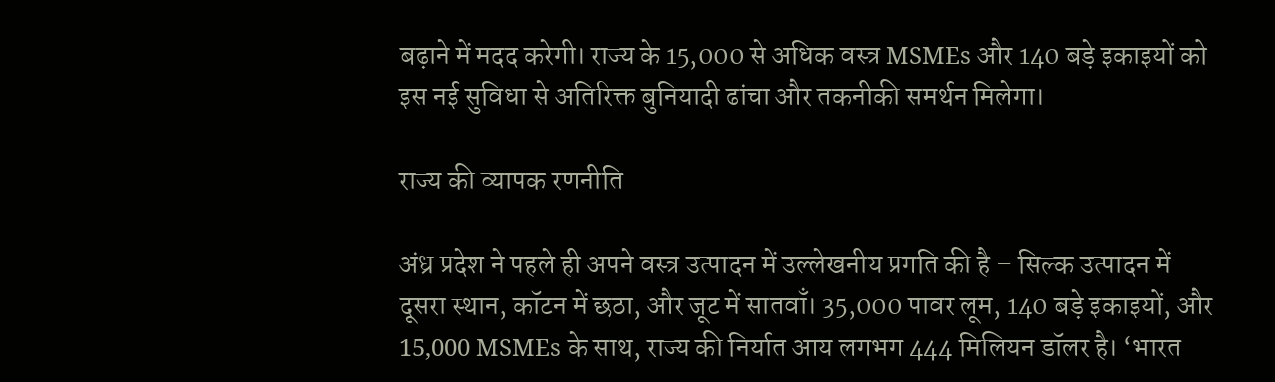बढ़ाने में मदद करेगी। राज्य के 15,000 से अधिक वस्त्र MSMEs और 140 बड़े इकाइयों को इस नई सुविधा से अतिरिक्त बुनियादी ढांचा और तकनीकी समर्थन मिलेगा।

राज्य की व्यापक रणनीति

अंध्र प्रदेश ने पहले ही अपने वस्त्र उत्पादन में उल्लेखनीय प्रगति की है – सिल्क उत्पादन में दूसरा स्थान, कॉटन में छठा, और जूट में सातवाँ। 35,000 पावर लूम, 140 बड़े इकाइयों, और 15,000 MSMEs के साथ, राज्य की निर्यात आय लगभग 444 मिलियन डॉलर है। ‘भारत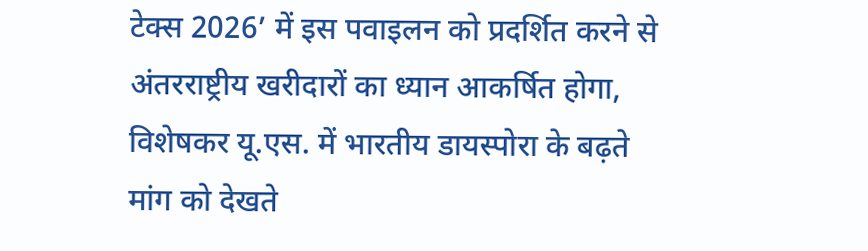टेक्स 2026’ में इस पवाइलन को प्रदर्शित करने से अंतरराष्ट्रीय खरीदारों का ध्यान आकर्षित होगा, विशेषकर यू.एस. में भारतीय डायस्पोरा के बढ़ते मांग को देखते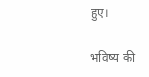हुए।

भविष्य की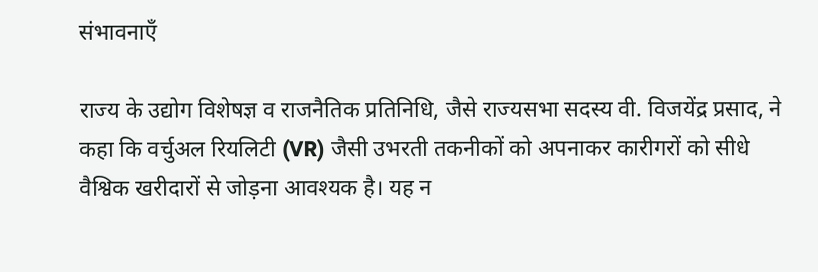संभावनाएँ

राज्य के उद्योग विशेषज्ञ व राजनैतिक प्रतिनिधि, जैसे राज्यसभा सदस्य वी. विजयेंद्र प्रसाद, ने कहा कि वर्चुअल रियलिटी (VR) जैसी उभरती तकनीकों को अपनाकर कारीगरों को सीधे वैश्विक खरीदारों से जोड़ना आवश्यक है। यह न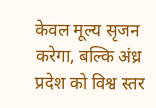केवल मूल्य सृजन करेगा, बल्कि अंध्र प्रदेश को विश्व स्तर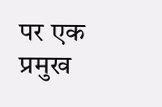पर एक प्रमुख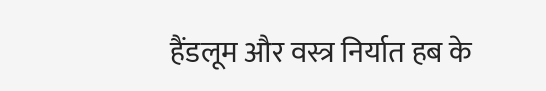हैंडलूम और वस्त्र निर्यात हब के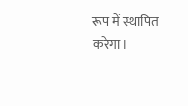रूप में स्थापित करेगा।